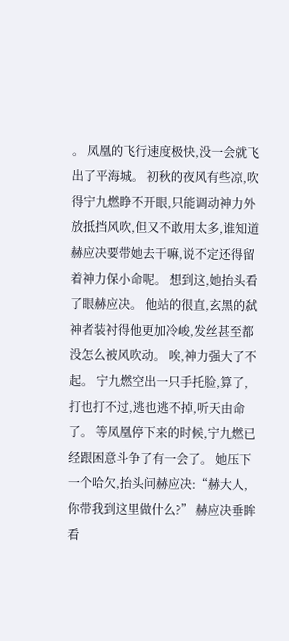。 凤凰的飞行速度极快,没一会就飞出了平海城。 初秋的夜风有些凉,吹得宁九燃睁不开眼,只能调动神力外放抵挡风吹,但又不敢用太多,谁知道赫应决要带她去干嘛,说不定还得留着神力保小命呢。 想到这,她抬头看了眼赫应决。 他站的很直,玄黑的弑神者装衬得他更加冷峻,发丝甚至都没怎么被风吹动。 唉,神力强大了不起。 宁九燃空出一只手托脸,算了,打也打不过,逃也逃不掉,听天由命了。 等凤凰停下来的时候,宁九燃已经跟困意斗争了有一会了。 她压下一个哈欠,抬头问赫应决:“赫大人,你带我到这里做什么?” 赫应决垂眸看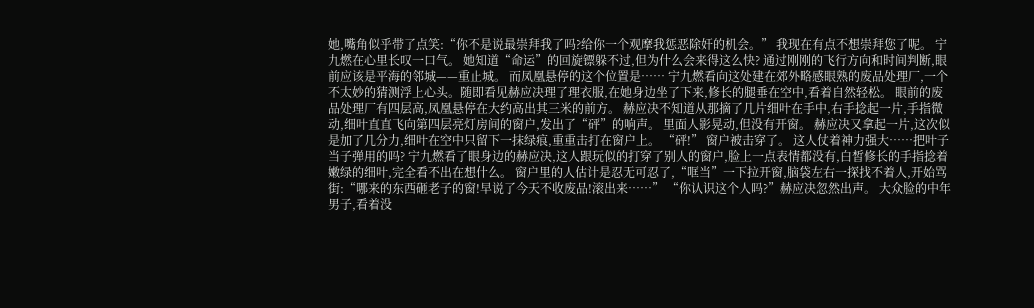她,嘴角似乎带了点笑:“你不是说最崇拜我了吗?给你一个观摩我惩恶除奸的机会。” 我现在有点不想崇拜您了呢。 宁九燃在心里长叹一口气。 她知道“命运”的回旋镖躲不过,但为什么会来得这么快? 通过刚刚的飞行方向和时间判断,眼前应该是平海的邻城——重止城。 而凤凰悬停的这个位置是…… 宁九燃看向这处建在郊外略感眼熟的废品处理厂,一个不太妙的猜测浮上心头。随即看见赫应决理了理衣服,在她身边坐了下来,修长的腿垂在空中,看着自然轻松。 眼前的废品处理厂有四层高,凤凰悬停在大约高出其三米的前方。 赫应决不知道从那摘了几片细叶在手中,右手捻起一片,手指微动,细叶直直飞向第四层亮灯房间的窗户,发出了“砰”的响声。 里面人影晃动,但没有开窗。 赫应决又拿起一片,这次似是加了几分力,细叶在空中只留下一抹绿痕,重重击打在窗户上。 “砰!” 窗户被击穿了。 这人仗着神力强大……把叶子当子弹用的吗? 宁九燃看了眼身边的赫应决,这人跟玩似的打穿了别人的窗户,脸上一点表情都没有,白皙修长的手指捻着嫩绿的细叶,完全看不出在想什么。 窗户里的人估计是忍无可忍了,“哐当”一下拉开窗,脑袋左右一探找不着人,开始骂街:“哪来的东西砸老子的窗!早说了今天不收废品!滚出来……” “你认识这个人吗?”赫应决忽然出声。 大众脸的中年男子,看着没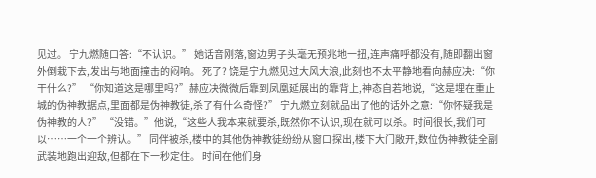见过。 宁九燃随口答:“不认识。” 她话音刚落,窗边男子头毫无预兆地一扭,连声痛呼都没有,随即翻出窗外倒栽下去,发出与地面撞击的闷响。 死了? 饶是宁九燃见过大风大浪,此刻也不太平静地看向赫应决:“你干什么?” “你知道这是哪里吗?”赫应决微微后靠到凤凰延展出的靠背上,神态自若地说,“这是埋在重止城的伪神教据点,里面都是伪神教徒,杀了有什么奇怪?” 宁九燃立刻就品出了他的话外之意:“你怀疑我是伪神教的人?” “没错。”他说,“这些人我本来就要杀,既然你不认识,现在就可以杀。时间很长,我们可以……一个一个辨认。” 同伴被杀,楼中的其他伪神教徒纷纷从窗口探出,楼下大门敞开,数位伪神教徒全副武装地跑出迎敌,但都在下一秒定住。 时间在他们身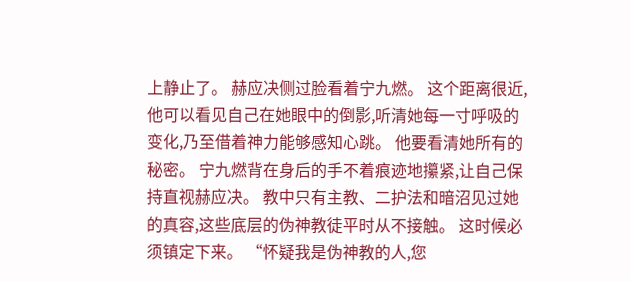上静止了。 赫应决侧过脸看着宁九燃。 这个距离很近,他可以看见自己在她眼中的倒影,听清她每一寸呼吸的变化,乃至借着神力能够感知心跳。 他要看清她所有的秘密。 宁九燃背在身后的手不着痕迹地攥紧,让自己保持直视赫应决。 教中只有主教、二护法和暗沼见过她的真容,这些底层的伪神教徒平时从不接触。 这时候必须镇定下来。 “怀疑我是伪神教的人,您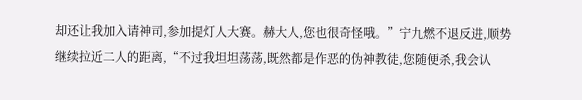却还让我加入请神司,参加提灯人大赛。赫大人,您也很奇怪哦。”宁九燃不退反进,顺势继续拉近二人的距离,“不过我坦坦荡荡,既然都是作恶的伪神教徒,您随便杀,我会认